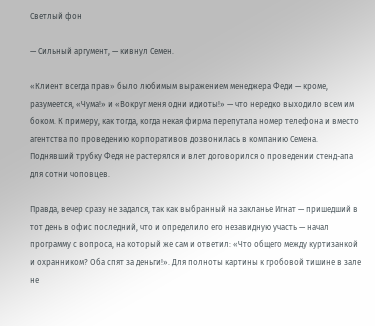Светлый фон

— Сильный аргумент, — кивнул Семен.

«Клиент всегда прав» было любимым выражением менеджера Феди — кроме, разумеется, «Чума!» и «Вокруг меня одни идиоты!» — что нередко выходило всем им боком. К примеру, как тогда, когда некая фирма перепутала номер телефона и вместо агентства по проведению корпоративов дозвонилась в компанию Семена. Поднявший трубку Федя не растерялся и влет договорился о проведении стенд-апа для сотни чоповцев.

Правда, вечер сразу не задался, так как выбранный на закланье Игнат — пришедший в тот день в офис последний, что и определило его незавидную участь — начал программу с вопроса, на который же сам и ответил: «Что общего между куртизанкой и охранником? Оба спят за деньги!». Для полноты картины к гробовой тишине в зале не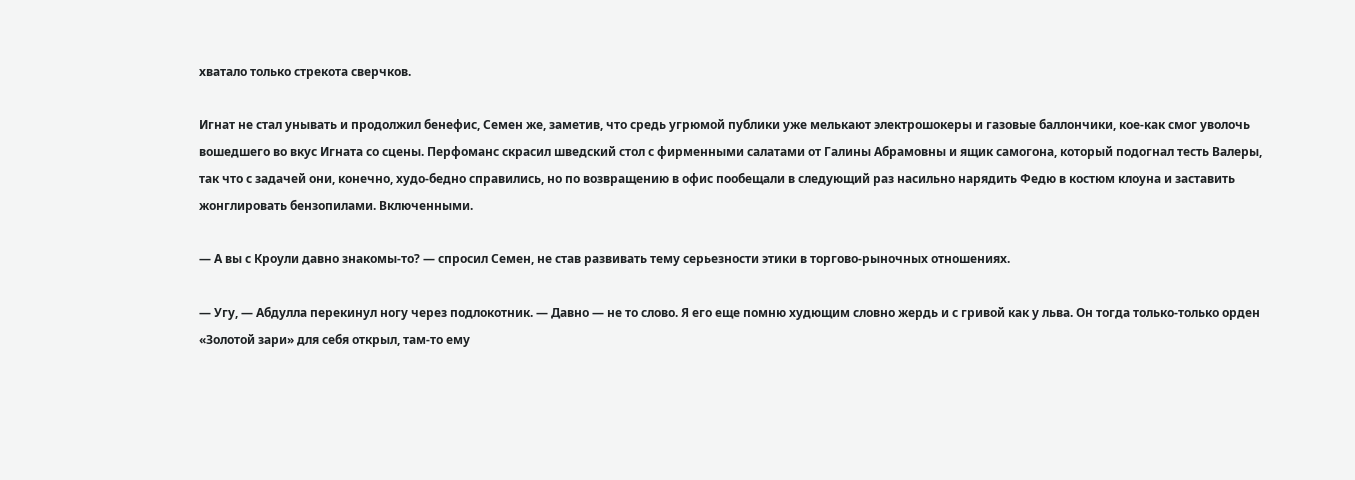хватало только стрекота сверчков.

Игнат не стал унывать и продолжил бенефис, Семен же, заметив, что средь угрюмой публики уже мелькают электрошокеры и газовые баллончики, кое-как смог уволочь вошедшего во вкус Игната со сцены. Перфоманс скрасил шведский стол с фирменными салатами от Галины Абрамовны и ящик самогона, который подогнал тесть Валеры, так что с задачей они, конечно, худо-бедно справились, но по возвращению в офис пообещали в следующий раз насильно нарядить Федю в костюм клоуна и заставить жонглировать бензопилами. Включенными.

— А вы с Кроули давно знакомы-то? — спросил Семен, не став развивать тему серьезности этики в торгово-рыночных отношениях.

— Угу, — Абдулла перекинул ногу через подлокотник. — Давно — не то слово. Я его еще помню худющим словно жердь и с гривой как у льва. Он тогда только-только орден «Золотой зари» для себя открыл, там-то ему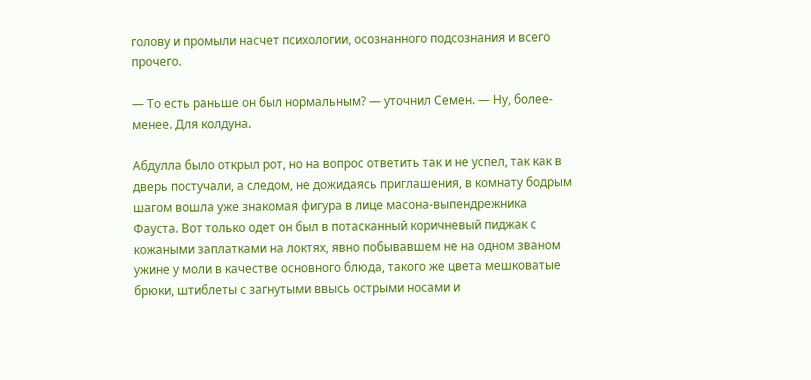голову и промыли насчет психологии, осознанного подсознания и всего прочего.

— То есть раньше он был нормальным? — уточнил Семен. — Ну, более-менее. Для колдуна.

Абдулла было открыл рот, но на вопрос ответить так и не успел, так как в дверь постучали, а следом, не дожидаясь приглашения, в комнату бодрым шагом вошла уже знакомая фигура в лице масона-выпендрежника Фауста. Вот только одет он был в потасканный коричневый пиджак с кожаными заплатками на локтях, явно побывавшем не на одном званом ужине у моли в качестве основного блюда, такого же цвета мешковатые брюки, штиблеты с загнутыми ввысь острыми носами и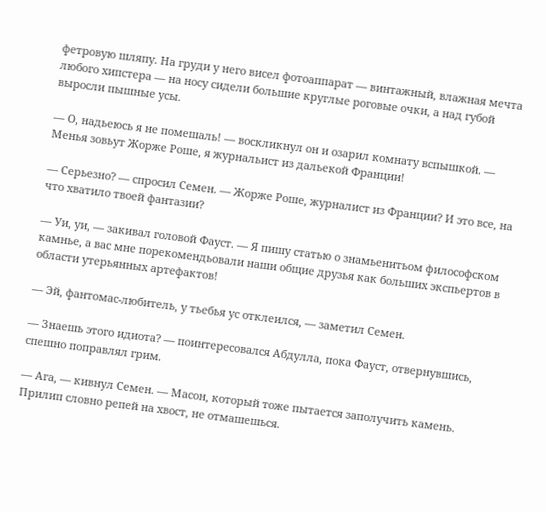фетровую шляпу. На груди у него висел фотоаппарат — винтажный, влажная мечта любого хипстера — на носу сидели большие круглые роговые очки, а над губой выросли пышные усы.

— О, надьеюсь я не помешаль! — воскликнул он и озарил комнату вспышкой. — Менья зовьут Жорже Роше, я журнальист из дальекой Франции!

— Серьезно? — спросил Семен. — Жорже Роше, журналист из Франции? И это все, на что хватило твоей фантазии?

— Уи, уи, — закивал головой Фауст. — Я пишу статью о знамьенитьом философском камнье, а вас мне порекомендьовали наши общие друзья как больших экспьертов в области утерьянных артефактов!

— Эй, фантомас-любитель, у тьебья ус отклеился, — заметил Семен.

— Знаешь этого идиота? — поинтересовался Абдулла, пока Фауст, отвернувшись, спешно поправлял грим.

— Ага, — кивнул Семен. — Масон, который тоже пытается заполучить камень. Прилип словно репей на хвост, не отмашешься.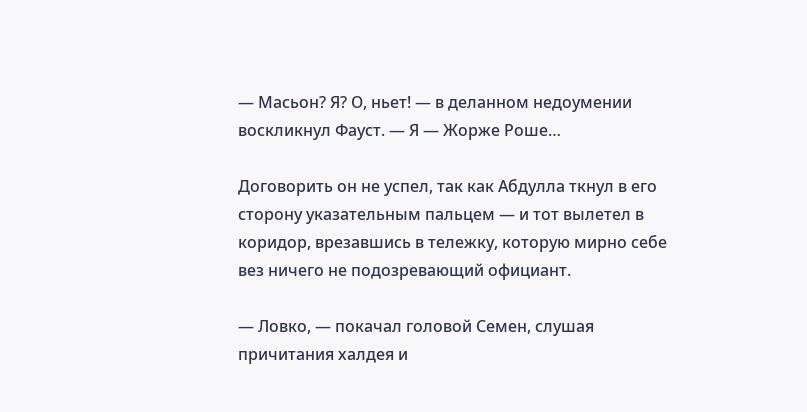— Масьон? Я? О, ньет! — в деланном недоумении воскликнул Фауст. — Я — Жорже Роше…

Договорить он не успел, так как Абдулла ткнул в его сторону указательным пальцем — и тот вылетел в коридор, врезавшись в тележку, которую мирно себе вез ничего не подозревающий официант.

— Ловко, — покачал головой Семен, слушая причитания халдея и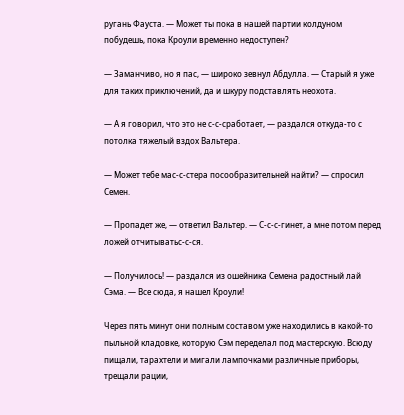ругань Фауста. — Может ты пока в нашей партии колдуном побудешь, пока Кроули временно недоступен?

— Заманчиво, но я пас, — широко зевнул Абдулла. — Старый я уже для таких приключений, да и шкуру подставлять неохота.

— А я говорил, что это не с-с-сработает, — раздался откуда-то с потолка тяжелый вздох Вальтера.

— Может тебе мас-с-стера посообразительней найти? — спросил Семен.

— Пропадет же, — ответил Вальтер. — С-с-с-гинет, а мне потом перед ложей отчитыватьс-с-ся.

— Получилось! — раздался из ошейника Семена радостный лай Сэма. — Все сюда, я нашел Кроули!

Через пять минут они полным составом уже находились в какой-то пыльной кладовке, которую Сэм переделал под мастерскую. Всюду пищали, тарахтели и мигали лампочками различные приборы, трещали рации,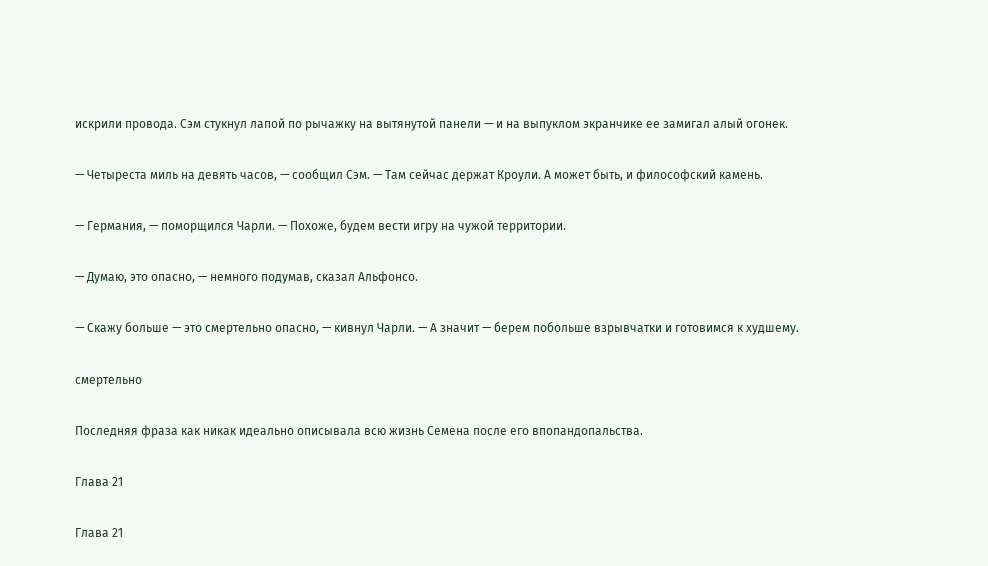искрили провода. Сэм стукнул лапой по рычажку на вытянутой панели — и на выпуклом экранчике ее замигал алый огонек.

— Четыреста миль на девять часов, — сообщил Сэм. — Там сейчас держат Кроули. А может быть, и философский камень.

— Германия, — поморщился Чарли. — Похоже, будем вести игру на чужой территории.

— Думаю, это опасно, — немного подумав, сказал Альфонсо.

— Скажу больше — это смертельно опасно, — кивнул Чарли. — А значит — берем побольше взрывчатки и готовимся к худшему.

смертельно

Последняя фраза как никак идеально описывала всю жизнь Семена после его впопандопальства.

Глава 21

Глава 21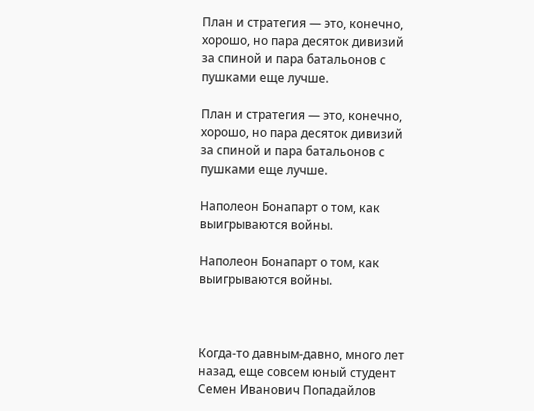План и стратегия — это, конечно, хорошо, но пара десяток дивизий за спиной и пара батальонов с пушками еще лучше.

План и стратегия — это, конечно, хорошо, но пара десяток дивизий за спиной и пара батальонов с пушками еще лучше.

Наполеон Бонапарт о том, как выигрываются войны.

Наполеон Бонапарт о том, как выигрываются войны.



Когда-то давным-давно, много лет назад, еще совсем юный студент Семен Иванович Попадайлов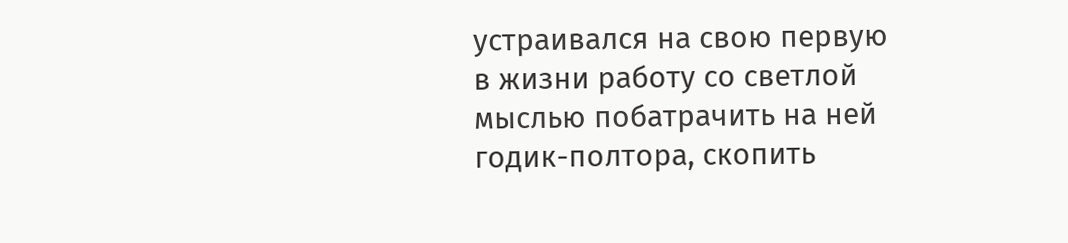устраивался на свою первую в жизни работу со светлой мыслью побатрачить на ней годик-полтора, скопить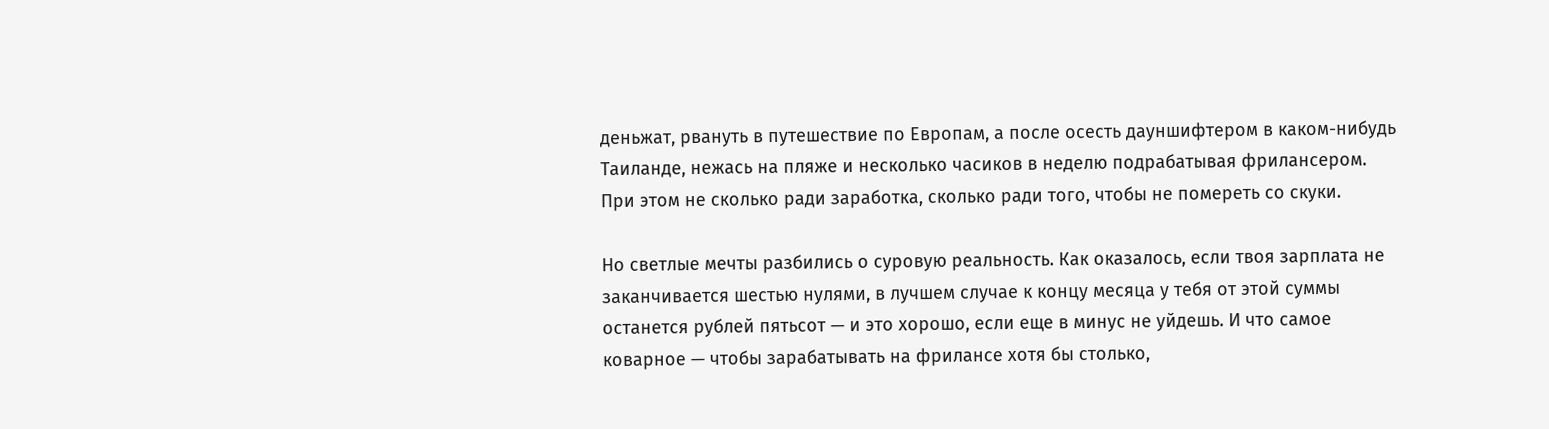деньжат, рвануть в путешествие по Европам, а после осесть дауншифтером в каком-нибудь Таиланде, нежась на пляже и несколько часиков в неделю подрабатывая фрилансером. При этом не сколько ради заработка, сколько ради того, чтобы не помереть со скуки.

Но светлые мечты разбились о суровую реальность. Как оказалось, если твоя зарплата не заканчивается шестью нулями, в лучшем случае к концу месяца у тебя от этой суммы останется рублей пятьсот — и это хорошо, если еще в минус не уйдешь. И что самое коварное — чтобы зарабатывать на фрилансе хотя бы столько,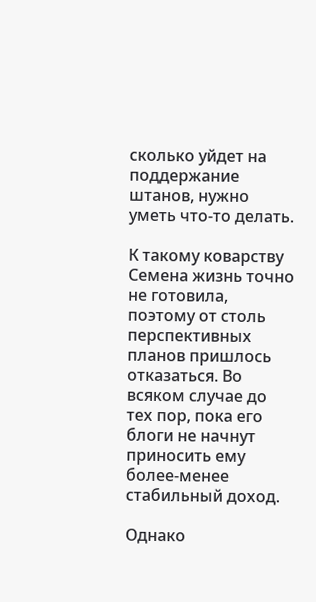сколько уйдет на поддержание штанов, нужно уметь что-то делать.

К такому коварству Семена жизнь точно не готовила, поэтому от столь перспективных планов пришлось отказаться. Во всяком случае до тех пор, пока его блоги не начнут приносить ему более-менее стабильный доход.

Однако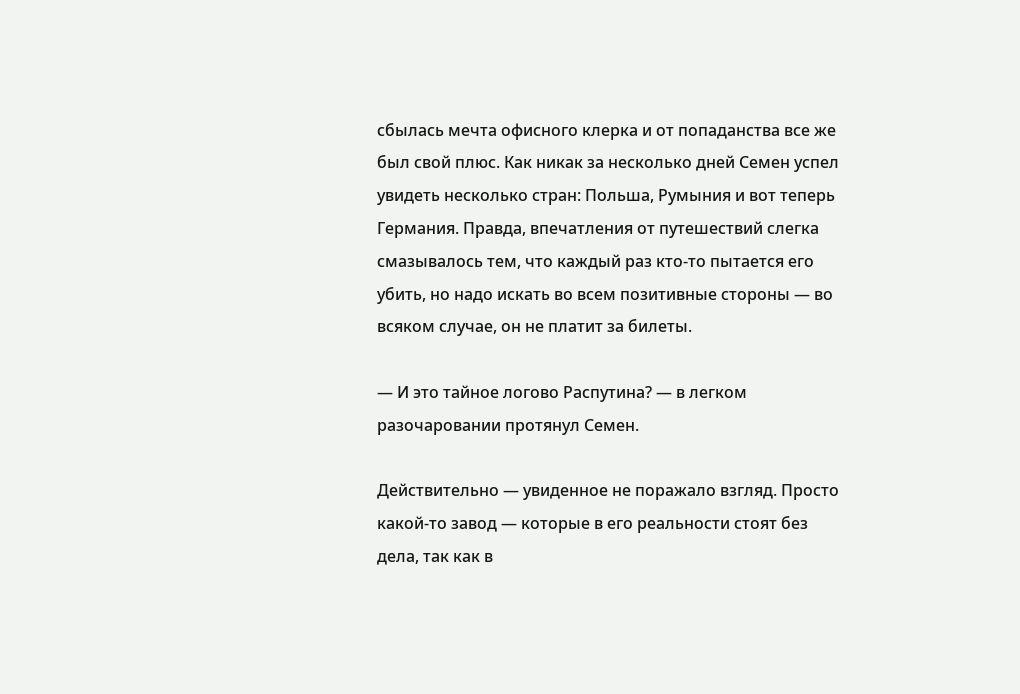сбылась мечта офисного клерка и от попаданства все же был свой плюс. Как никак за несколько дней Семен успел увидеть несколько стран: Польша, Румыния и вот теперь Германия. Правда, впечатления от путешествий слегка смазывалось тем, что каждый раз кто-то пытается его убить, но надо искать во всем позитивные стороны — во всяком случае, он не платит за билеты.

— И это тайное логово Распутина? — в легком разочаровании протянул Семен.

Действительно — увиденное не поражало взгляд. Просто какой-то завод — которые в его реальности стоят без дела, так как в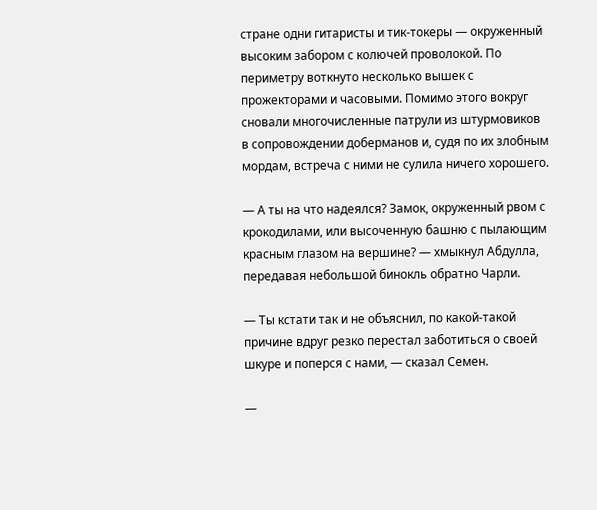стране одни гитаристы и тик-токеры — окруженный высоким забором с колючей проволокой. По периметру воткнуто несколько вышек с прожекторами и часовыми. Помимо этого вокруг сновали многочисленные патрули из штурмовиков в сопровождении доберманов и, судя по их злобным мордам, встреча с ними не сулила ничего хорошего.

— А ты на что надеялся? Замок, окруженный рвом с крокодилами, или высоченную башню с пылающим красным глазом на вершине? — хмыкнул Абдулла, передавая небольшой бинокль обратно Чарли.

— Ты кстати так и не объяснил, по какой-такой причине вдруг резко перестал заботиться о своей шкуре и поперся с нами, — сказал Семен.

—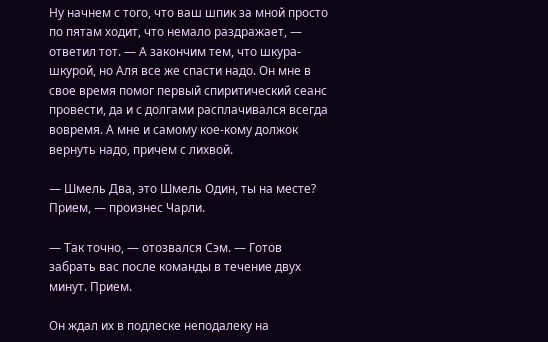Ну начнем с того, что ваш шпик за мной просто по пятам ходит, что немало раздражает, — ответил тот. — А закончим тем, что шкура-шкурой, но Аля все же спасти надо. Он мне в свое время помог первый спиритический сеанс провести, да и с долгами расплачивался всегда вовремя. А мне и самому кое-кому должок вернуть надо, причем с лихвой.

— Шмель Два, это Шмель Один, ты на месте? Прием, — произнес Чарли.

— Так точно, — отозвался Сэм. — Готов забрать вас после команды в течение двух минут. Прием.

Он ждал их в подлеске неподалеку на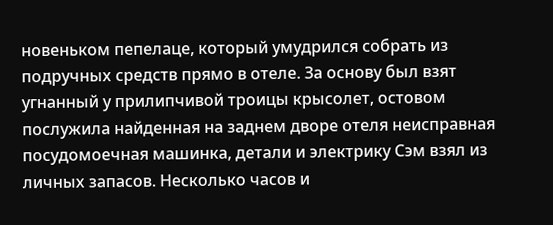новеньком пепелаце, который умудрился собрать из подручных средств прямо в отеле. За основу был взят угнанный у прилипчивой троицы крысолет, остовом послужила найденная на заднем дворе отеля неисправная посудомоечная машинка, детали и электрику Сэм взял из личных запасов. Несколько часов и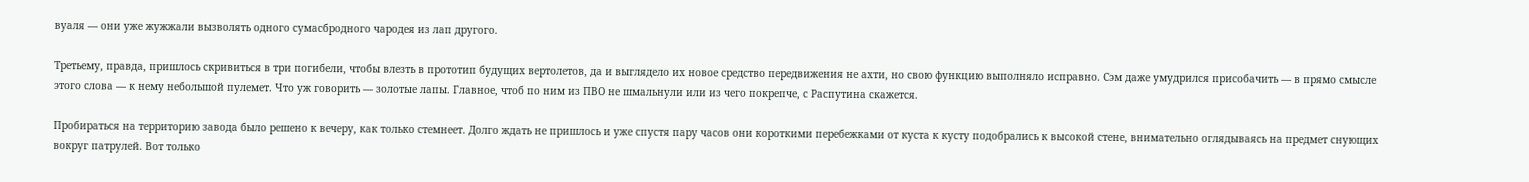вуаля — они уже жужжали вызволять одного сумасбродного чародея из лап другого.

Третьему, правда, пришлось скривиться в три погибели, чтобы влезть в прототип будущих вертолетов, да и выглядело их новое средство передвижения не ахти, но свою функцию выполняло исправно. Сэм даже умудрился присобачить — в прямо смысле этого слова — к нему небольшой пулемет. Что уж говорить — золотые лапы. Главное, чтоб по ним из ПВО не шмальнули или из чего покрепче, с Распутина скажется.

Пробираться на территорию завода было решено к вечеру, как только стемнеет. Долго ждать не пришлось и уже спустя пару часов они короткими перебежками от куста к кусту подобрались к высокой стене, внимательно оглядываясь на предмет снующих вокруг патрулей. Вот только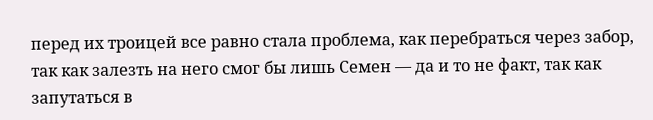перед их троицей все равно стала проблема, как перебраться через забор, так как залезть на него смог бы лишь Семен — да и то не факт, так как запутаться в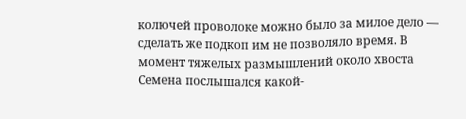колючей проволоке можно было за милое дело — сделать же подкоп им не позволяло время. В момент тяжелых размышлений около хвоста Семена послышался какой-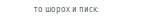то шорох и писк: